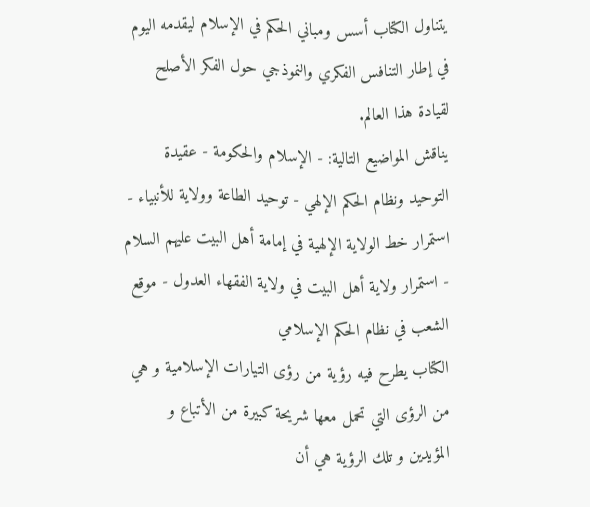يتناول الكتاب أسس ومباني الحكم في الإسلام ليقدمه اليوم في إطار التنافس الفكري والنموذجي حول الفكر الأصلح لقيادة هذا العالم.
يناقش المواضيع التالية: - الإسلام والحكومة - عقيدة التوحيد ونظام الحكم الإلهي - توحيد الطاعة وولاية للأنبياء - استمرار خط الولاية الإلهية في إمامة أهل البيت عليهم السلام - استمرار ولاية أهل البيت في ولاية الفقهاء العدول - موقع الشعب في نظام الحكم الإسلامي
الكتاب يطرح فيه رؤية من رؤى التيارات الإسلامية و هي من الرؤى التي تحمل معها شريحة كبيرة من الأتباع و المؤيدين و تلك الرؤية هي أن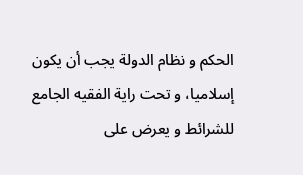الحكم و نظام الدولة يجب أن يكون إسلاميا، و تحت راية الفقيه الجامع للشرائط و يعرض على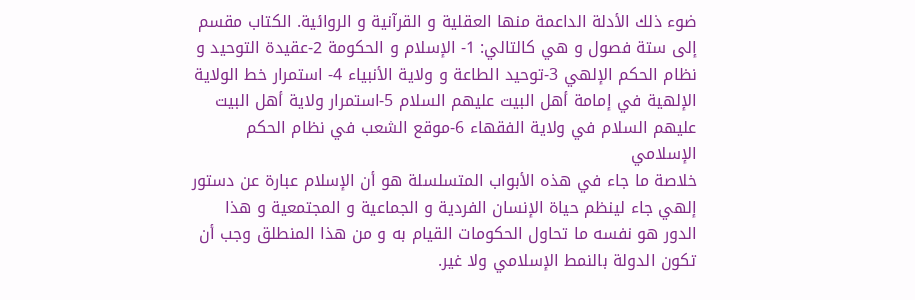ضوء ذلك الأدلة الداعمة منها العقلية و القرآنية و الروائية. الكتاب مقسم إلى ستة فصول و هي كالتالي: 1- الإسلام و الحكومة 2-عقيدة التوحيد و نظام الحكم الإلهي 3-توحيد الطاعة و ولاية الأنبياء 4- استمرار خط الولاية الإلهية في إمامة أهل البيت عليهم السلام 5-استمرار ولاية أهل البيت عليهم السلام في ولاية الفقهاء 6-موقع الشعب في نظام الحكم الإسلامي
خلاصة ما جاء في هذه الأبواب المتسلسلة هو أن الإسلام عبارة عن دستور إلهي جاء لينظم حياة الإنسان الفردية و الجماعية و المجتمعية و هذا الدور هو نفسه ما تحاول الحكومات القيام به و من هذا المنطلق وجب أن تكون الدولة بالنمط الإسلامي ولا غير.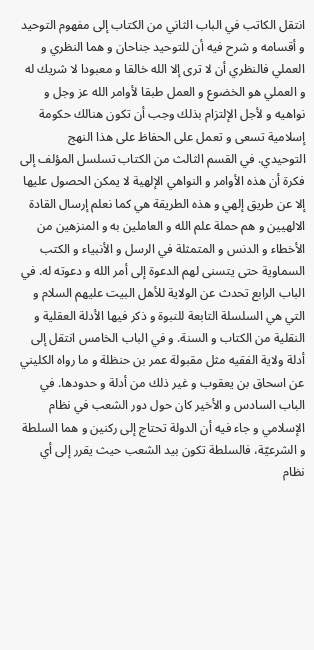انتقل الكاتب في الباب الثاني من الكتاب إلى مفهوم التوحيد و أقسامه و شرح فيه أن للتوحيد جناحان و هما النظري و العملي فالنظري أن لا ترى إلا الله خالقا و معبودا لا شريك له و العملي هو الخضوع و العمل طبقا لأوامر الله عز وجل و نواهيه و لأجل الإلتزام بذلك وجب أن تكون هنالك حكومة إسلامية تسعى و تعمل على الحفاظ على هذا النهج التوحيدي. في القسم الثالث من الكتاب تسلسل المؤلف إلى فكرة أن هذه الأوامر و النواهي الإلهية لا يمكن الحصول عليها إلا عن طريق إلهي و هذه الطريقة هي كما نعلم إرسال القادة الالهيين و هم حملة علم الله و العاملين به و المنزهين من الأخطاء و الدنس و المتمثلة في الرسل و الأنبياء و الكتب السماوية حتى يتسنى لهم الدعوة إلى أمر الله و دعوته له. في الباب الرابع تحدث عن الولاية للأهل البيت عليهم السلام و التي هي السلسلة التابعة للنبوة و ذكر فيها الأدلة العقلية و النقلية من الكتاب و السنة. و في الباب الخامس انتقل إلى أدلة ولاية الفقيه مثل مقبولة عمر بن حنظلة و ما رواه الكليني عن اسحاق بن يعقوب و غير ذلك من أدلة و حدودها. في الباب السادس و الأخير كان حول دور الشعب في نظام الإسلامي و جاء فيه أن الدولة تحتاج إلى ركنين و هما السلطة و الشرعيّة، فالسلطة تكون بيد الشعب حيث يقرر إلى أي نظام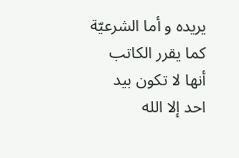يريده و أما الشرعيّة كما يقرر الكاتب أنها لا تكون بيد احد إلا الله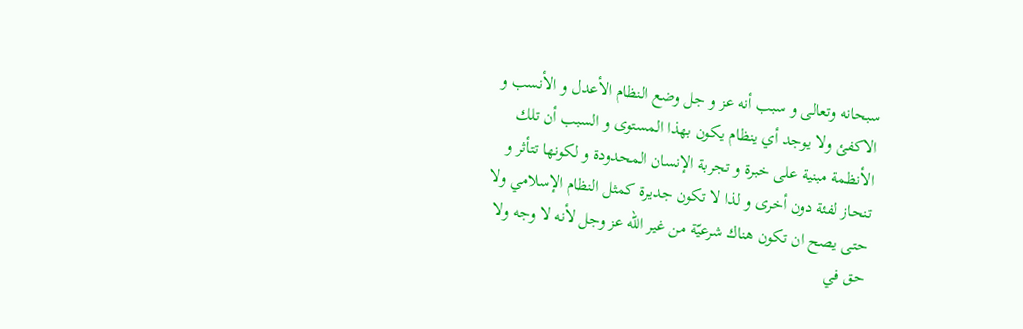سبحانه وتعالى و سبب أنه عز و جل وضع النظام الأعدل و الأنسب و الاكفئ ولا يوجد أي ينظام يكون بهذا المستوى و السبب أن تلك الأنظمة مبنية على خبرة و تجربة الإنسان المحدودة و لكونها تتأثر و تنحاز لفئة دون أخرى و لذا لا تكون جديرة كمثل النظام الإسلامي ولا حتى يصح ان تكون هناك شرعيّة من غير الله عز وجل لأنه لا وجه ولا حق في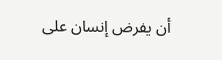أن يفرض إنسان على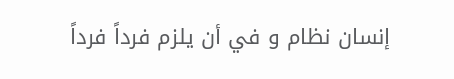إنسان نظام و في أن يلزم فرداً فرداً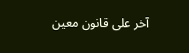آخر على قانون معين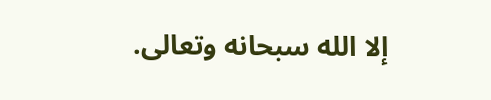إلا الله سبحانه وتعالى.